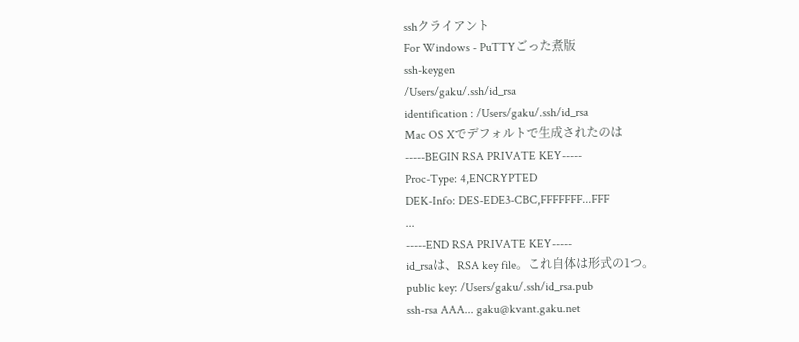sshクライアント
For Windows - PuTTYごった煮版
ssh-keygen
/Users/gaku/.ssh/id_rsa
identification : /Users/gaku/.ssh/id_rsa
Mac OS Xでデフォルトで生成されたのは
-----BEGIN RSA PRIVATE KEY-----
Proc-Type: 4,ENCRYPTED
DEK-Info: DES-EDE3-CBC,FFFFFFF...FFF
...
-----END RSA PRIVATE KEY-----
id_rsaは、RSA key file。これ自体は形式の1つ。
public key: /Users/gaku/.ssh/id_rsa.pub
ssh-rsa AAA... gaku@kvant.gaku.net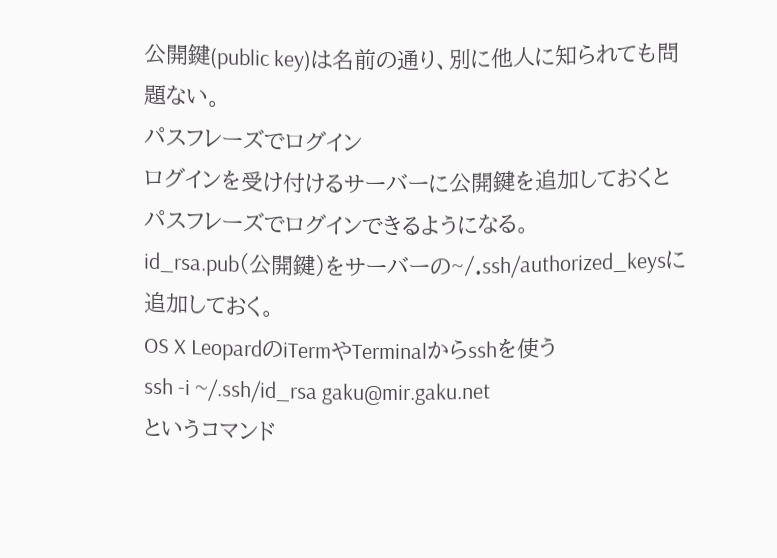公開鍵(public key)は名前の通り、別に他人に知られても問題ない。
パスフレーズでログイン
ログインを受け付けるサーバーに公開鍵を追加しておくとパスフレーズでログインできるようになる。
id_rsa.pub(公開鍵)をサーバーの~/.ssh/authorized_keysに追加しておく。
OS X LeopardのiTermやTerminalからsshを使う
ssh -i ~/.ssh/id_rsa gaku@mir.gaku.net
というコマンド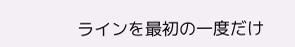ラインを最初の一度だけ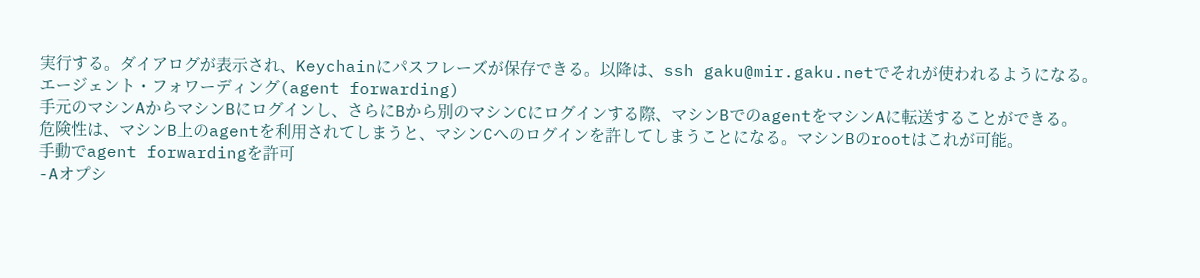実行する。ダイアログが表示され、Keychainにパスフレーズが保存できる。以降は、ssh gaku@mir.gaku.netでそれが使われるようになる。
エージェント・フォワーディング(agent forwarding)
手元のマシンAからマシンBにログインし、さらにBから別のマシンCにログインする際、マシンBでのagentをマシンAに転送することができる。
危険性は、マシンB上のagentを利用されてしまうと、マシンCへのログインを許してしまうことになる。マシンBのrootはこれが可能。
手動でagent forwardingを許可
-Aオプシ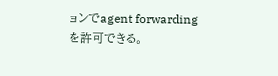ョンでagent forwardingを許可できる。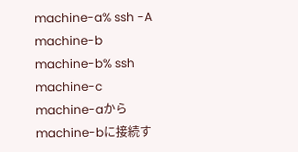machine-a% ssh -A machine-b
machine-b% ssh machine-c
machine-aからmachine-bに接続す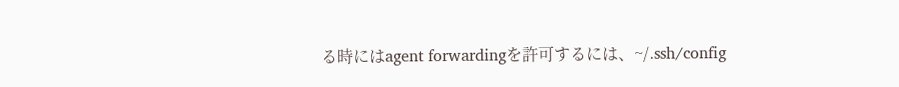る時にはagent forwardingを許可するには、~/.ssh/config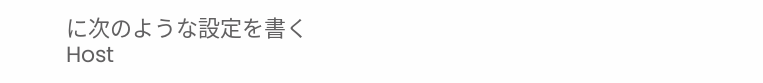に次のような設定を書く
Host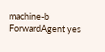machine-b
ForwardAgent yes